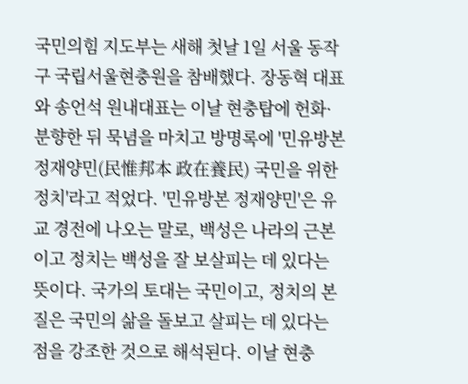국민의힘 지도부는 새해 첫날 1일 서울 동작구 국립서울현충원을 참배했다. 장동혁 대표와 송언석 원내대표는 이날 현충탑에 헌화·분향한 뒤 묵념을 마치고 방명록에 '민유방본 정재양민(民惟邦本 政在養民) 국민을 위한 정치'라고 적었다. '민유방본 정재양민'은 유교 경전에 나오는 말로, 백성은 나라의 근본이고 정치는 백성을 잘 보살피는 데 있다는 뜻이다. 국가의 토대는 국민이고, 정치의 본질은 국민의 삶을 돌보고 살피는 데 있다는 점을 강조한 것으로 해석된다. 이날 현충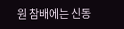원 참배에는 신동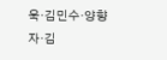욱·김민수·양향자·김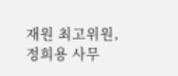재원 최고위원, 정희용 사무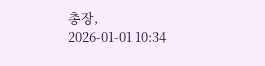총장,
2026-01-01 10:34